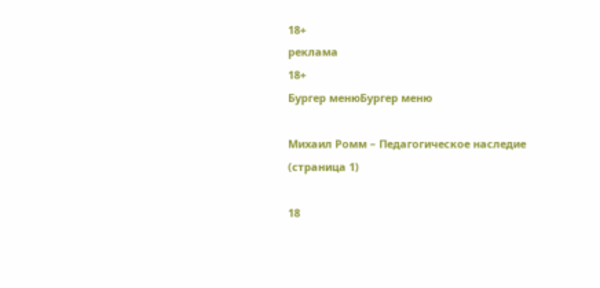18+
реклама
18+
Бургер менюБургер меню

Михаил Ромм – Педагогическое наследие (страница 1)

18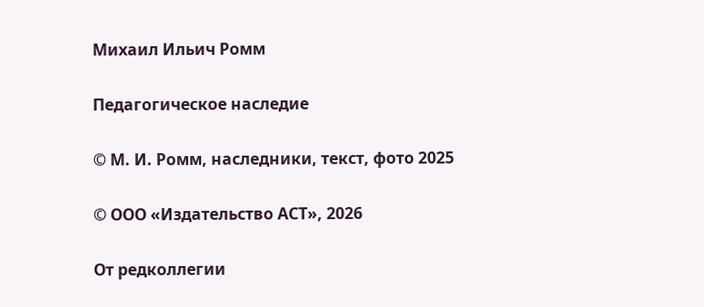Михаил Ильич Ромм

Педагогическое наследие

© М. И. Ромм, наследники, текст, фото 2025

© ООО «Издательство АСТ», 2026

От редколлегии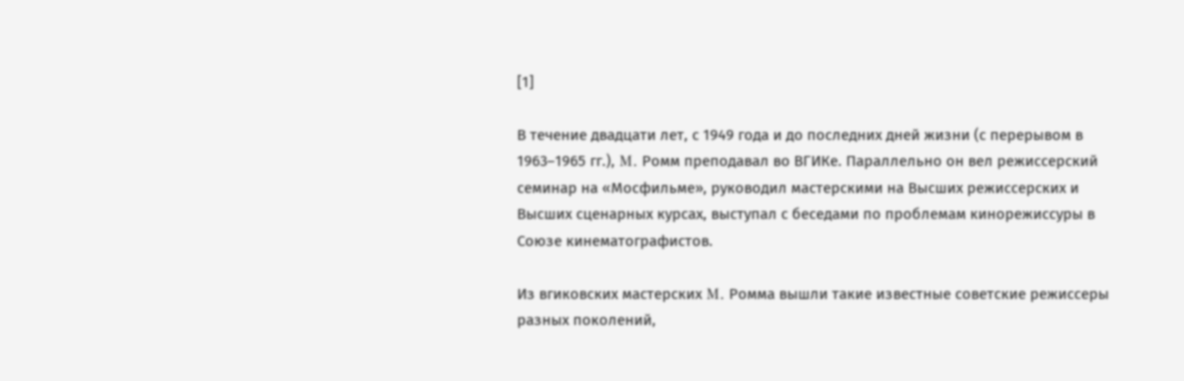[1]

В течение двадцати лет, с 1949 года и до последних дней жизни (с перерывом в 1963–1965 гг.), Μ. Ромм преподавал во ВГИКе. Параллельно он вел режиссерский семинар на «Мосфильме», руководил мастерскими на Высших режиссерских и Высших сценарных курсах, выступал с беседами по проблемам кинорежиссуры в Союзе кинематографистов.

Из вгиковских мастерских Μ. Ромма вышли такие известные советские режиссеры разных поколений,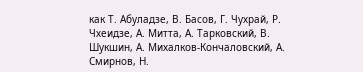как Т. Абуладзе, В. Басов, Г. Чухрай, Р. Чхеидзе, А. Митта, А. Тарковский, В. Шукшин, А. Михалков-Кончаловский, А. Смирнов, Н.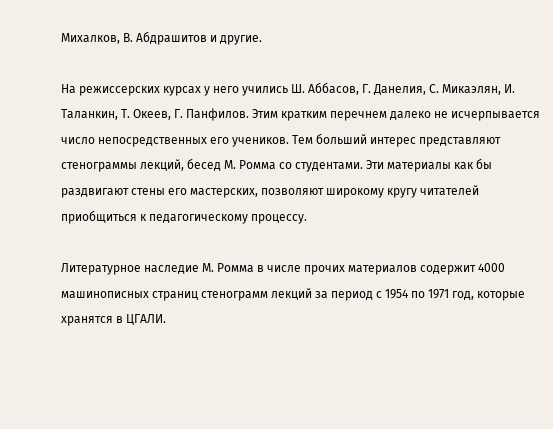Михалков, В. Абдрашитов и другие.

На режиссерских курсах у него учились Ш. Аббасов, Г. Данелия, С. Микаэлян, И. Таланкин, Т. Океев, Г. Панфилов. Этим кратким перечнем далеко не исчерпывается число непосредственных его учеников. Тем больший интерес представляют стенограммы лекций, бесед Μ. Ромма со студентами. Эти материалы как бы раздвигают стены его мастерских, позволяют широкому кругу читателей приобщиться к педагогическому процессу.

Литературное наследие Μ. Ромма в числе прочих материалов содержит 4000 машинописных страниц стенограмм лекций за период с 1954 по 1971 год, которые хранятся в ЦГАЛИ.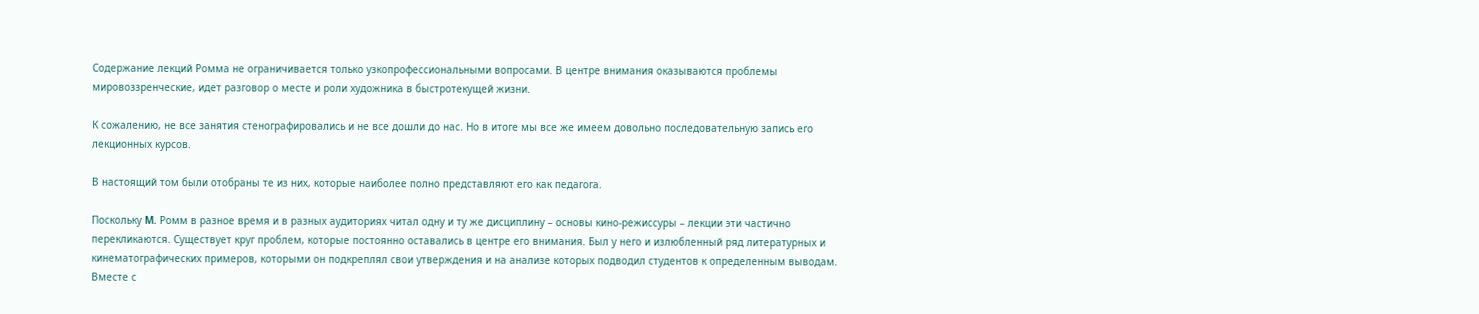Содержание лекций Ромма не ограничивается только узкопрофессиональными вопросами. В центре внимания оказываются проблемы мировоззренческие, идет разговор о месте и роли художника в быстротекущей жизни.

К сожалению, не все занятия стенографировались и не все дошли до нас. Но в итоге мы все же имеем довольно последовательную запись его лекционных курсов.

В настоящий том были отобраны те из них, которые наиболее полно представляют его как педагога.

Поскольку Μ. Ромм в разное время и в разных аудиториях читал одну и ту же дисциплину – основы кино-режиссуры – лекции эти частично перекликаются. Существует круг проблем, которые постоянно оставались в центре его внимания. Был у него и излюбленный ряд литературных и кинематографических примеров, которыми он подкреплял свои утверждения и на анализе которых подводил студентов к определенным выводам. Вместе с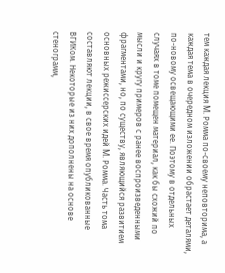тем каждая лекция Μ. Ромма по-своему неповторима, а каждая тема в очередном изложении обрастает деталями, по-новому освещающими ее. Поэтому в отдельных случаях в томе помещен материал, как бы схожий по мысли и кругу примеров с ранее воспроизведенными фрагментами, но, по существу, являющийся развитием основных режиссерских идей Μ. Ромма. Часть тома составляют лекции, в свое время опубликованные ВГИКом. Некоторые из них дополнены на основе стенограмм,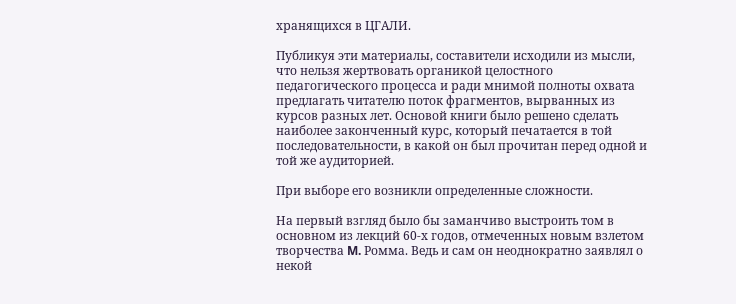хранящихся в ЦГАЛИ.

Публикуя эти материалы, составители исходили из мысли, что нельзя жертвовать органикой целостного педагогического процесса и ради мнимой полноты охвата предлагать читателю поток фрагментов, вырванных из курсов разных лет. Основой книги было решено сделать наиболее законченный курс, который печатается в той последовательности, в какой он был прочитан перед одной и той же аудиторией.

При выборе его возникли определенные сложности.

На первый взгляд было бы заманчиво выстроить том в основном из лекций 60‐х годов, отмеченных новым взлетом творчества Μ. Ромма. Ведь и сам он неоднократно заявлял о некой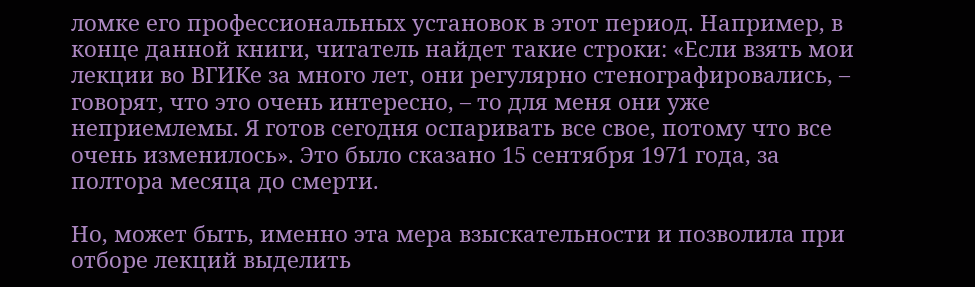ломке его профессиональных установок в этот период. Например, в конце данной книги, читатель найдет такие строки: «Если взять мои лекции во ВГИКе за много лет, они регулярно стенографировались, – говорят, что это очень интересно, – то для меня они уже неприемлемы. Я готов сегодня оспаривать все свое, потому что все очень изменилось». Это было сказано 15 сентября 1971 года, за полтора месяца до смерти.

Но, может быть, именно эта мера взыскательности и позволила при отборе лекций выделить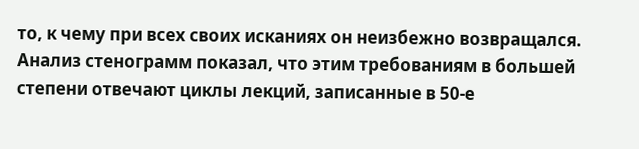то, к чему при всех своих исканиях он неизбежно возвращался. Анализ стенограмм показал, что этим требованиям в большей степени отвечают циклы лекций, записанные в 50‐е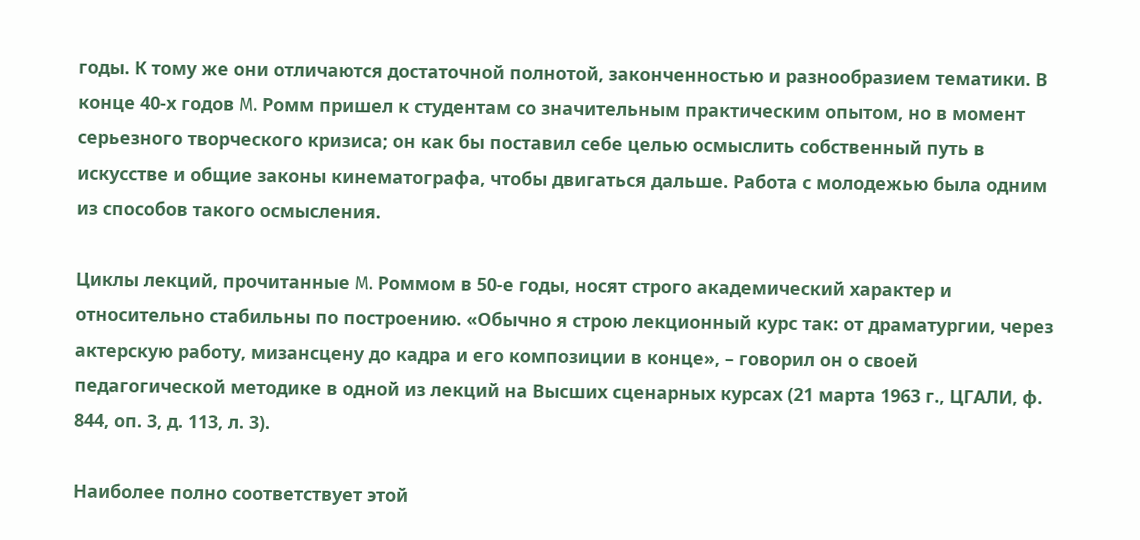годы. К тому же они отличаются достаточной полнотой, законченностью и разнообразием тематики. В конце 40‐х годов Μ. Ромм пришел к студентам со значительным практическим опытом, но в момент серьезного творческого кризиса; он как бы поставил себе целью осмыслить собственный путь в искусстве и общие законы кинематографа, чтобы двигаться дальше. Работа с молодежью была одним из способов такого осмысления.

Циклы лекций, прочитанные Μ. Роммом в 50‐е годы, носят строго академический характер и относительно стабильны по построению. «Обычно я строю лекционный курс так: от драматургии, через актерскую работу, мизансцену до кадра и его композиции в конце», – говорил он о своей педагогической методике в одной из лекций на Высших сценарных курсах (21 марта 1963 г., ЦГАЛИ, ф. 844, оп. 3, д. 113, л. 3).

Наиболее полно соответствует этой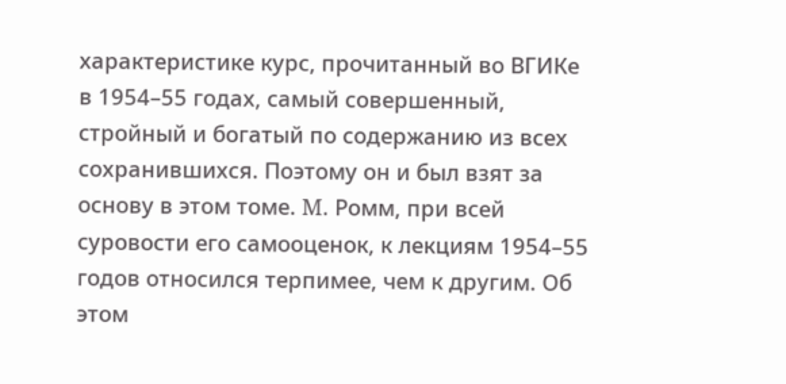характеристике курс, прочитанный во ВГИКе в 1954–55 годах, самый совершенный, стройный и богатый по содержанию из всех сохранившихся. Поэтому он и был взят за основу в этом томе. Μ. Ромм, при всей суровости его самооценок, к лекциям 1954–55 годов относился терпимее, чем к другим. Об этом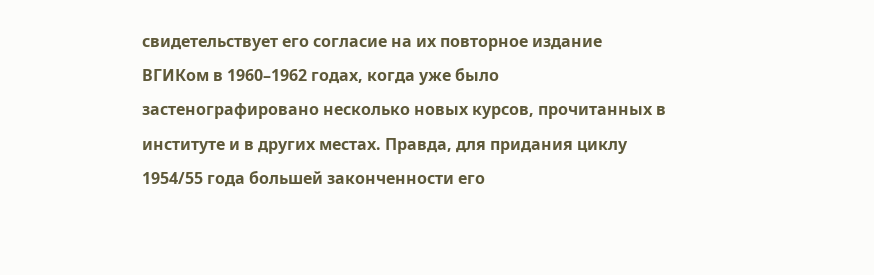свидетельствует его согласие на их повторное издание ВГИКом в 1960–1962 годах, когда уже было застенографировано несколько новых курсов, прочитанных в институте и в других местах. Правда, для придания циклу 1954/55 года большей законченности его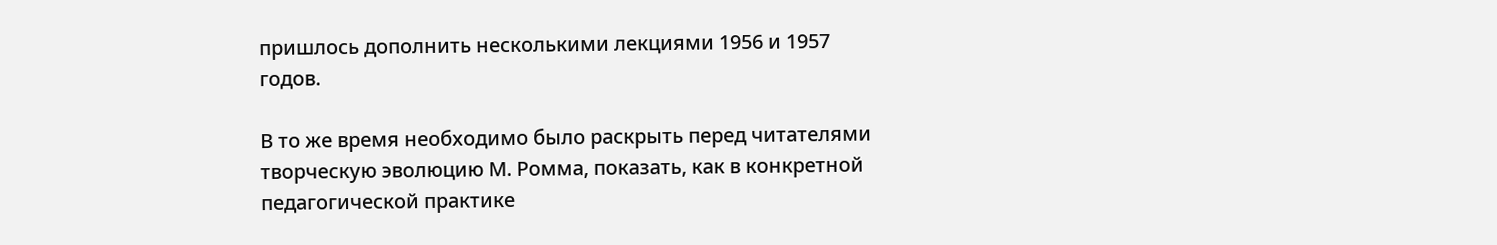пришлось дополнить несколькими лекциями 1956 и 1957 годов.

В то же время необходимо было раскрыть перед читателями творческую эволюцию Μ. Ромма, показать, как в конкретной педагогической практике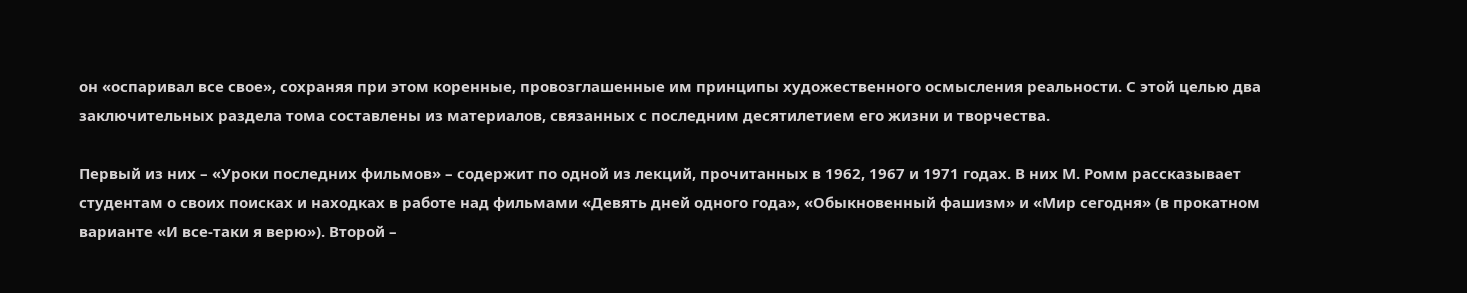он «оспаривал все свое», сохраняя при этом коренные, провозглашенные им принципы художественного осмысления реальности. С этой целью два заключительных раздела тома составлены из материалов, связанных с последним десятилетием его жизни и творчества.

Первый из них – «Уроки последних фильмов» – содержит по одной из лекций, прочитанных в 1962, 1967 и 1971 годах. В них Μ. Ромм рассказывает студентам о своих поисках и находках в работе над фильмами «Девять дней одного года», «Обыкновенный фашизм» и «Мир сегодня» (в прокатном варианте «И все-таки я верю»). Второй –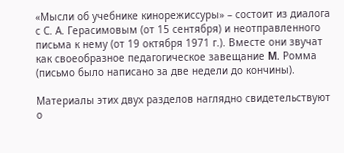«Мысли об учебнике кинорежиссуры» – состоит из диалога с С. А. Герасимовым (от 15 сентября) и неотправленного письма к нему (от 19 октября 1971 г.). Вместе они звучат как своеобразное педагогическое завещание Μ. Ромма (письмо было написано за две недели до кончины).

Материалы этих двух разделов наглядно свидетельствуют о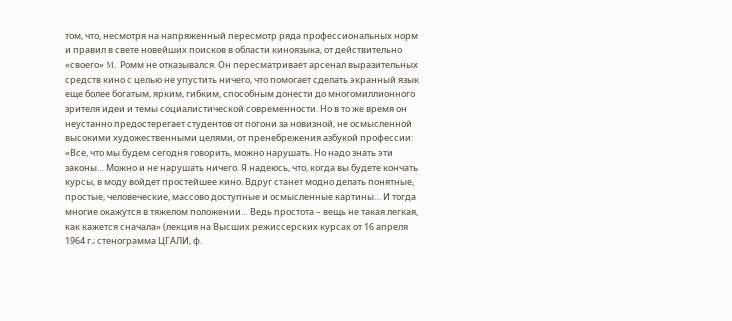том, что, несмотря на напряженный пересмотр ряда профессиональных норм и правил в свете новейших поисков в области киноязыка, от действительно «своего» Μ. Ромм не отказывался. Он пересматривает арсенал выразительных средств кино с целью не упустить ничего, что помогает сделать экранный язык еще более богатым, ярким, гибким, способным донести до многомиллионного зрителя идеи и темы социалистической современности. Но в то же время он неустанно предостерегает студентов от погони за новизной, не осмысленной высокими художественными целями, от пренебрежения азбукой профессии: «Все, что мы будем сегодня говорить, можно нарушать. Но надо знать эти законы… Можно и не нарушать ничего. Я надеюсь, что, когда вы будете кончать курсы, в моду войдет простейшее кино. Вдруг станет модно делать понятные, простые, человеческие, массово доступные и осмысленные картины… И тогда многие окажутся в тяжелом положении… Ведь простота – вещь не такая легкая, как кажется сначала» (лекция на Высших режиссерских курсах от 16 апреля 1964 г.; стенограмма ЦГАЛИ, ф.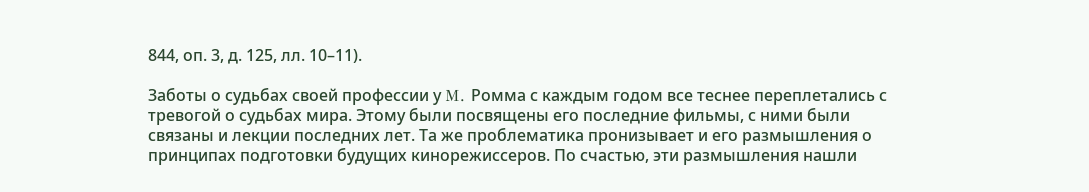844, оп. 3, д. 125, лл. 10–11).

Заботы о судьбах своей профессии у Μ. Ромма с каждым годом все теснее переплетались с тревогой о судьбах мира. Этому были посвящены его последние фильмы, с ними были связаны и лекции последних лет. Та же проблематика пронизывает и его размышления о принципах подготовки будущих кинорежиссеров. По счастью, эти размышления нашли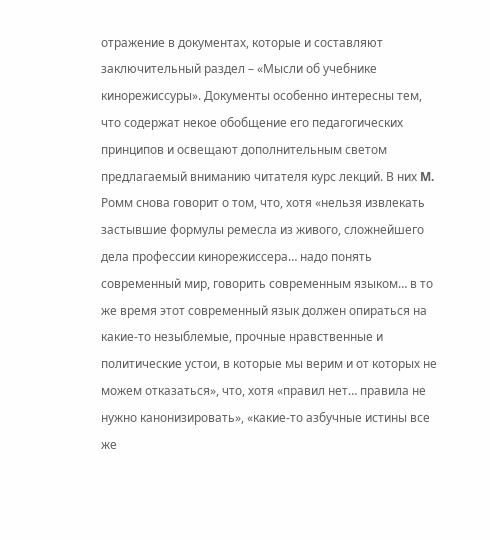отражение в документах, которые и составляют заключительный раздел – «Мысли об учебнике кинорежиссуры». Документы особенно интересны тем, что содержат некое обобщение его педагогических принципов и освещают дополнительным светом предлагаемый вниманию читателя курс лекций. В них Μ. Ромм снова говорит о том, что, хотя «нельзя извлекать застывшие формулы ремесла из живого, сложнейшего дела профессии кинорежиссера… надо понять современный мир, говорить современным языком… в то же время этот современный язык должен опираться на какие-то незыблемые, прочные нравственные и политические устои, в которые мы верим и от которых не можем отказаться», что, хотя «правил нет… правила не нужно канонизировать», «какие-то азбучные истины все же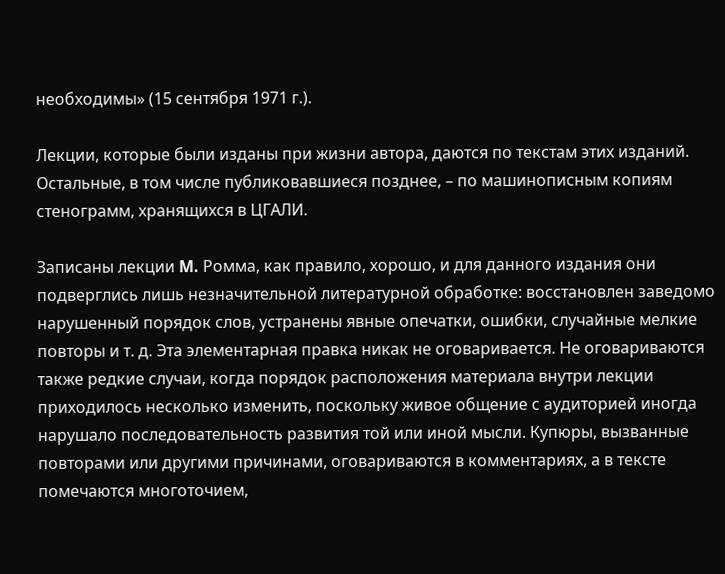необходимы» (15 сентября 1971 г.).

Лекции, которые были изданы при жизни автора, даются по текстам этих изданий. Остальные, в том числе публиковавшиеся позднее, – по машинописным копиям стенограмм, хранящихся в ЦГАЛИ.

Записаны лекции Μ. Ромма, как правило, хорошо, и для данного издания они подверглись лишь незначительной литературной обработке: восстановлен заведомо нарушенный порядок слов, устранены явные опечатки, ошибки, случайные мелкие повторы и т. д. Эта элементарная правка никак не оговаривается. Не оговариваются также редкие случаи, когда порядок расположения материала внутри лекции приходилось несколько изменить, поскольку живое общение с аудиторией иногда нарушало последовательность развития той или иной мысли. Купюры, вызванные повторами или другими причинами, оговариваются в комментариях, а в тексте помечаются многоточием,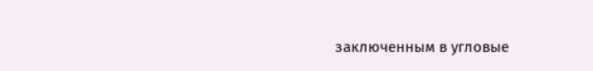заключенным в угловые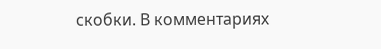скобки. В комментариях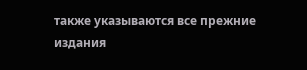также указываются все прежние издания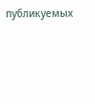публикуемых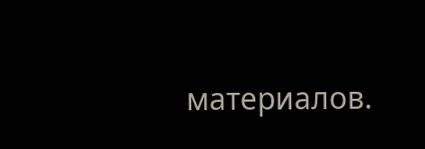материалов.